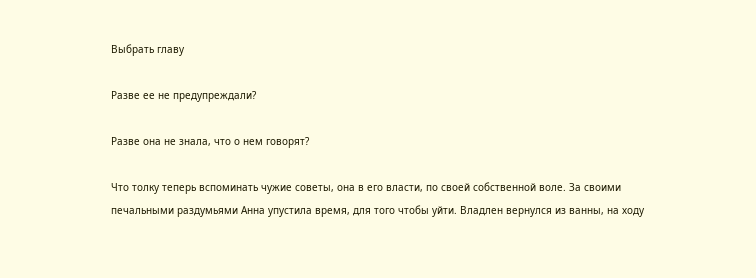Выбрать главу

Разве ее не предупреждали?

Разве она не знала, что о нем говорят?

Что толку теперь вспоминать чужие советы, она в его власти, по своей собственной воле. За своими печальными раздумьями Анна упустила время, для того чтобы уйти. Владлен вернулся из ванны, на ходу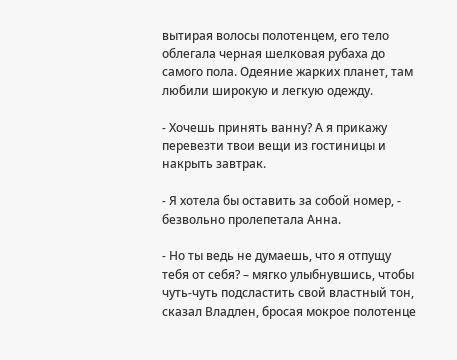вытирая волосы полотенцем, его тело облегала черная шелковая рубаха до самого пола. Одеяние жарких планет, там любили широкую и легкую одежду.

- Хочешь принять ванну? А я прикажу перевезти твои вещи из гостиницы и накрыть завтрак.

- Я хотела бы оставить за собой номер, - безвольно пролепетала Анна.

- Но ты ведь не думаешь, что я отпущу тебя от себя? – мягко улыбнувшись, чтобы чуть-чуть подсластить свой властный тон, сказал Владлен, бросая мокрое полотенце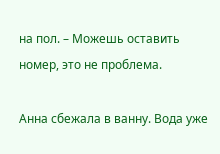на пол. – Можешь оставить номер, это не проблема.

Анна сбежала в ванну. Вода уже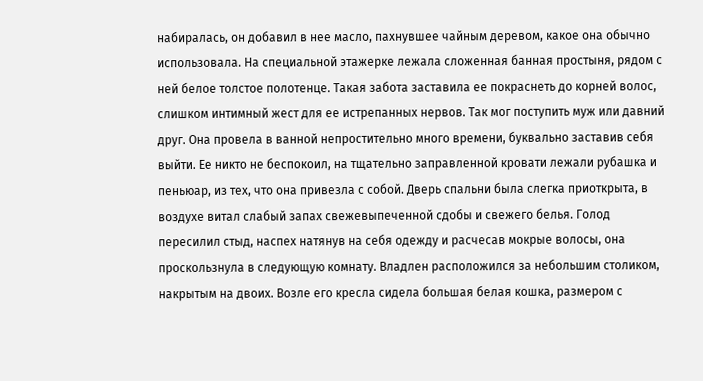набиралась, он добавил в нее масло, пахнувшее чайным деревом, какое она обычно использовала. На специальной этажерке лежала сложенная банная простыня, рядом с ней белое толстое полотенце. Такая забота заставила ее покраснеть до корней волос, слишком интимный жест для ее истрепанных нервов. Так мог поступить муж или давний друг. Она провела в ванной непростительно много времени, буквально заставив себя выйти. Ее никто не беспокоил, на тщательно заправленной кровати лежали рубашка и пеньюар, из тех, что она привезла с собой. Дверь спальни была слегка приоткрыта, в воздухе витал слабый запах свежевыпеченной сдобы и свежего белья. Голод пересилил стыд, наспех натянув на себя одежду и расчесав мокрые волосы, она проскользнула в следующую комнату. Владлен расположился за небольшим столиком, накрытым на двоих. Возле его кресла сидела большая белая кошка, размером с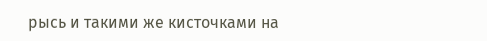рысь и такими же кисточками на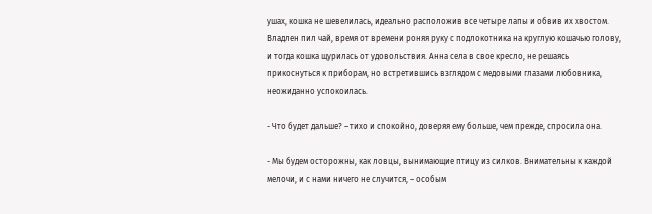ушах, кошка не шевелилась, идеально расположив все четыре лапы и обвив их хвостом. Владлен пил чай, время от времени роняя руку с подлокотника на круглую кошачью голову, и тогда кошка щурилась от удовольствия. Анна села в свое кресло, не решаясь прикоснуться к приборам, но встретившись взглядом с медовыми глазами любовника, неожиданно успокоилась.

- Что будет дальше? – тихо и спокойно, доверяя ему больше, чем прежде, спросила она.

- Мы будем осторожны, как ловцы, вынимающие птицу из силков. Внимательны к каждой мелочи, и с нами ничего не случится, – особым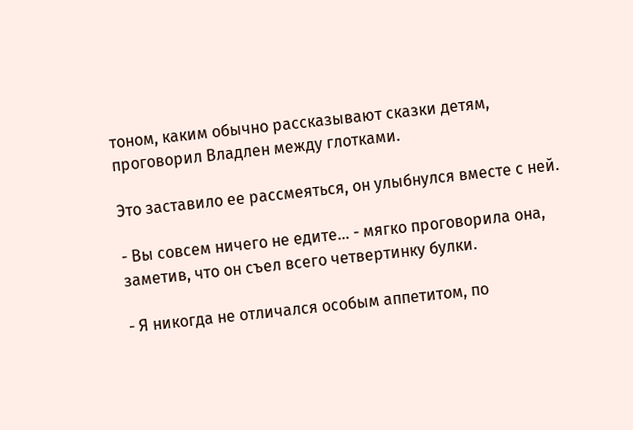тоном, каким обычно рассказывают сказки детям, проговорил Владлен между глотками.

Это заставило ее рассмеяться, он улыбнулся вместе с ней.

- Вы совсем ничего не едите… - мягко проговорила она, заметив, что он съел всего четвертинку булки.

- Я никогда не отличался особым аппетитом, по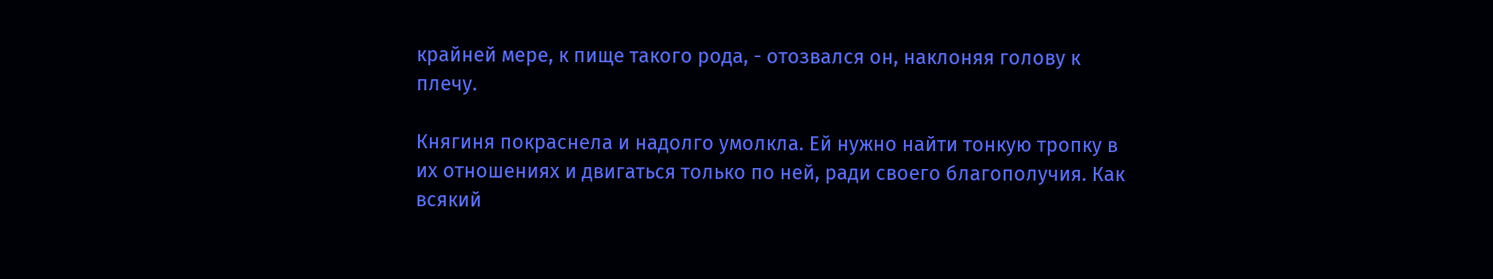крайней мере, к пище такого рода, - отозвался он, наклоняя голову к плечу.

Княгиня покраснела и надолго умолкла. Ей нужно найти тонкую тропку в их отношениях и двигаться только по ней, ради своего благополучия. Как всякий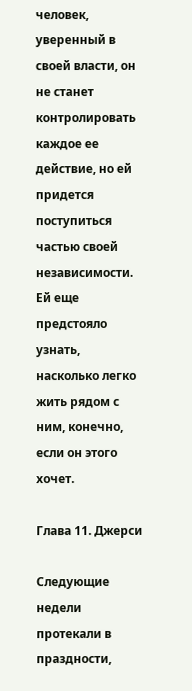человек, уверенный в своей власти, он не станет контролировать каждое ее действие, но ей придется поступиться частью своей независимости. Ей еще предстояло узнать, насколько легко жить рядом с ним, конечно, если он этого хочет.

Глава 11. Джерси

Следующие недели протекали в праздности,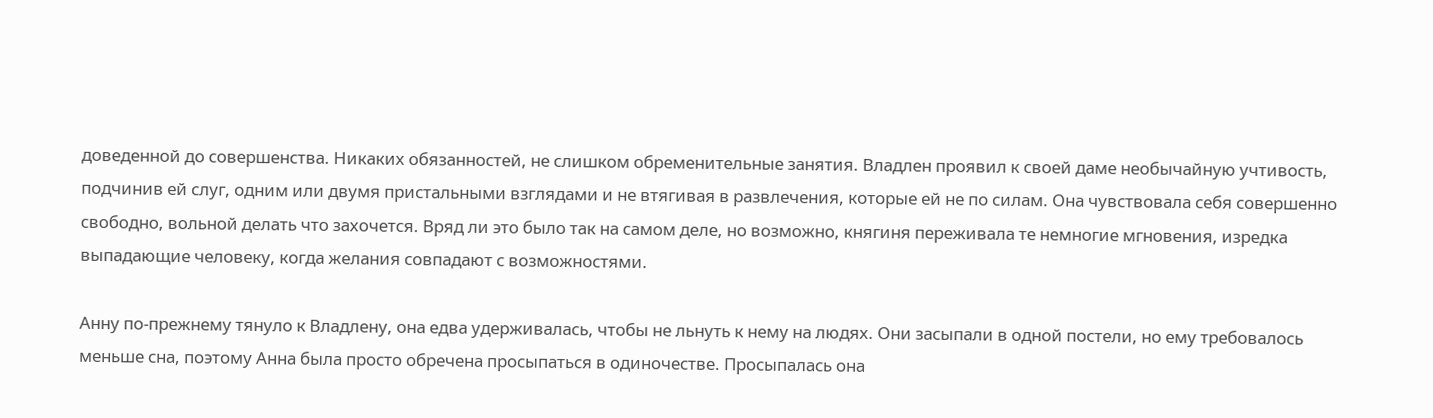доведенной до совершенства. Никаких обязанностей, не слишком обременительные занятия. Владлен проявил к своей даме необычайную учтивость, подчинив ей слуг, одним или двумя пристальными взглядами и не втягивая в развлечения, которые ей не по силам. Она чувствовала себя совершенно свободно, вольной делать что захочется. Вряд ли это было так на самом деле, но возможно, княгиня переживала те немногие мгновения, изредка выпадающие человеку, когда желания совпадают с возможностями.

Анну по-прежнему тянуло к Владлену, она едва удерживалась, чтобы не льнуть к нему на людях. Они засыпали в одной постели, но ему требовалось меньше сна, поэтому Анна была просто обречена просыпаться в одиночестве. Просыпалась она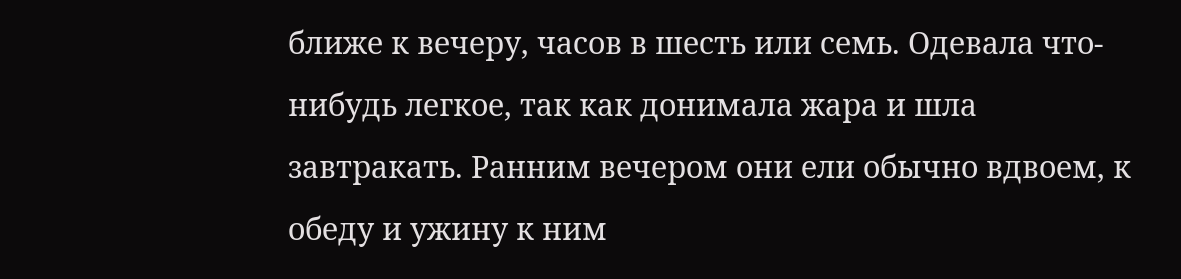ближе к вечеру, часов в шесть или семь. Одевала что-нибудь легкое, так как донимала жара и шла завтракать. Ранним вечером они ели обычно вдвоем, к обеду и ужину к ним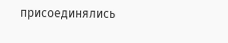присоединялись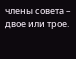члены совета – двое или трое.